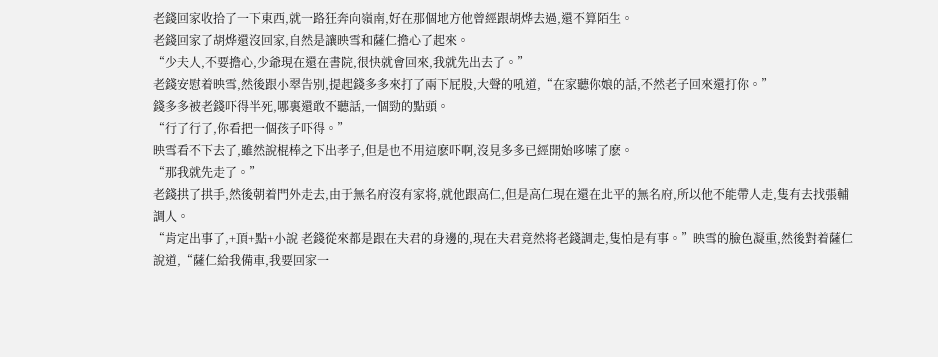老錢回家收拾了一下東西,就一路狂奔向嶺南,好在那個地方他曾經跟胡烨去過,還不算陌生。
老錢回家了胡烨還沒回家,自然是讓映雪和薩仁擔心了起來。
“少夫人,不要擔心,少爺現在還在書院,很快就會回來,我就先出去了。”
老錢安慰着映雪,然後跟小翠告别,提起錢多多來打了兩下屁股,大聲的吼道,“在家聽你娘的話,不然老子回來還打你。”
錢多多被老錢吓得半死,哪裏還敢不聽話,一個勁的點頭。
“行了行了,你看把一個孩子吓得。”
映雪看不下去了,雖然說棍棒之下出孝子,但是也不用這麽吓啊,沒見多多已經開始哆嗦了麽。
“那我就先走了。”
老錢拱了拱手,然後朝着門外走去,由于無名府沒有家将,就他跟高仁,但是高仁現在還在北平的無名府,所以他不能帶人走,隻有去找張輔調人。
“肯定出事了,+頂+點+小說 老錢從來都是跟在夫君的身邊的,現在夫君竟然将老錢調走,隻怕是有事。”映雪的臉色凝重,然後對着薩仁說道,“薩仁給我備車,我要回家一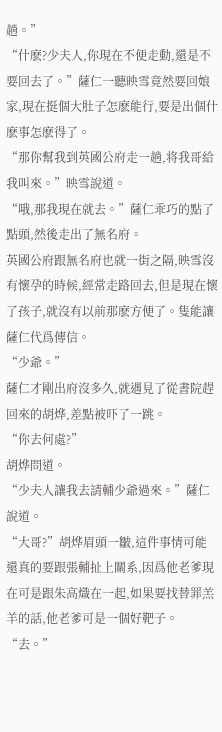趟。”
“什麽?少夫人,你現在不便走動,還是不要回去了。”薩仁一聽映雪竟然要回娘家,現在挺個大肚子怎麽能行,要是出個什麽事怎麽得了。
“那你幫我到英國公府走一趟,将我哥給我叫來。”映雪說道。
“哦,那我現在就去。”薩仁乖巧的點了點頭,然後走出了無名府。
英國公府跟無名府也就一街之隔,映雪沒有懷孕的時候,經常走路回去,但是現在懷了孩子,就沒有以前那麽方便了。隻能讓薩仁代爲傳信。
“少爺。”
薩仁才剛出府沒多久,就遇見了從書院趕回來的胡烨,差點被吓了一跳。
“你去何處?”
胡烨問道。
“少夫人讓我去請輔少爺過來。”薩仁說道。
“大哥?”胡烨眉頭一皺,這件事情可能還真的要跟張輔扯上關系,因爲他老爹現在可是跟朱高熾在一起,如果要找替罪羔羊的話,他老爹可是一個好靶子。
“去。”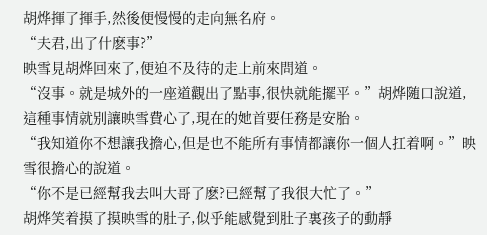胡烨揮了揮手,然後便慢慢的走向無名府。
“夫君,出了什麽事?”
映雪見胡烨回來了,便迫不及待的走上前來問道。
“沒事。就是城外的一座道觀出了點事,很快就能擺平。”胡烨随口說道,這種事情就别讓映雪費心了,現在的她首要任務是安胎。
“我知道你不想讓我擔心,但是也不能所有事情都讓你一個人扛着啊。”映雪很擔心的說道。
“你不是已經幫我去叫大哥了麽?已經幫了我很大忙了。”
胡烨笑着摸了摸映雪的肚子,似乎能感覺到肚子裏孩子的動靜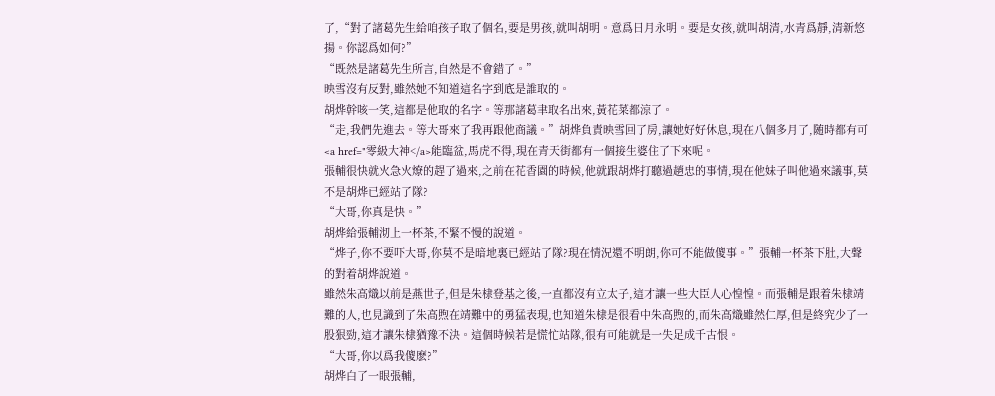了,“對了諸葛先生給咱孩子取了個名,要是男孩,就叫胡明。意爲日月永明。要是女孩,就叫胡清,水青爲靜,清新悠揚。你認爲如何?”
“既然是諸葛先生所言,自然是不會錯了。”
映雪沒有反對,雖然她不知道這名字到底是誰取的。
胡烨幹咳一笑,這都是他取的名字。等那諸葛聿取名出來,黃花菜都涼了。
“走,我們先進去。等大哥來了我再跟他商議。”胡烨負責映雪回了房,讓她好好休息,現在八個多月了,随時都有可<a href="零級大神</a>能臨盆,馬虎不得,現在青天街都有一個接生婆住了下來呢。
張輔很快就火急火燎的趕了過來,之前在花香園的時候,他就跟胡烨打聽過趙忠的事情,現在他妹子叫他過來議事,莫不是胡烨已經站了隊?
“大哥,你真是快。”
胡烨給張輔沏上一杯茶,不緊不慢的說道。
“烨子,你不要吓大哥,你莫不是暗地裏已經站了隊?現在情況還不明朗,你可不能做傻事。”張輔一杯茶下肚,大聲的對着胡烨說道。
雖然朱高熾以前是燕世子,但是朱棣登基之後,一直都沒有立太子,這才讓一些大臣人心惶惶。而張輔是跟着朱棣靖難的人,也見識到了朱高煦在靖難中的勇猛表現,也知道朱棣是很看中朱高煦的,而朱高熾雖然仁厚,但是終究少了一股狠勁,這才讓朱棣猶豫不決。這個時候若是慌忙站隊,很有可能就是一失足成千古恨。
“大哥,你以爲我傻麽?”
胡烨白了一眼張輔,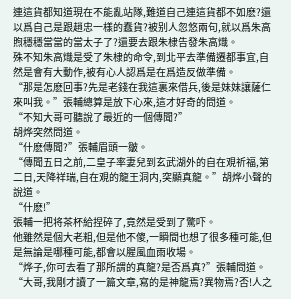連這貨都知道現在不能亂站隊,難道自己連這貨都不如麽?還以爲自己是跟趙忠一樣的蠢貨?被别人忽悠兩句,就以爲朱高煦穩穩當當的當太子了?還要去跟朱棣告發朱高熾。
殊不知朱高熾是受了朱棣的命令,到北平去準備遷都事宜,自然是會有大動作,被有心人認爲是在爲造反做準備。
“那是怎麽回事?先是老錢在我這裏來借兵,後是妹妹讓薩仁來叫我。”張輔總算是放下心來,這才好奇的問道。
“不知大哥可聽說了最近的一個傳聞?”
胡烨突然問道。
“什麽傳聞?”張輔眉頭一皺。
“傳聞五日之前,二皇子率妻兒到玄武湖外的自在覌祈福,第二日,天降祥瑞,自在覌的龍王洞内,突顯真龍。”胡烨小聲的說道。
“什麽!”
張輔一把将茶杯給捏碎了,竟然是受到了驚吓。
他雖然是個大老粗,但是他不傻,一瞬間也想了很多種可能,但是無論是哪種可能,都會以腥風血雨收場。
“烨子,你可去看了那所謂的真龍?是否爲真?”張輔問道。
“大哥,我剛才讀了一篇文章,寫的是神龍焉?異物焉?否!人之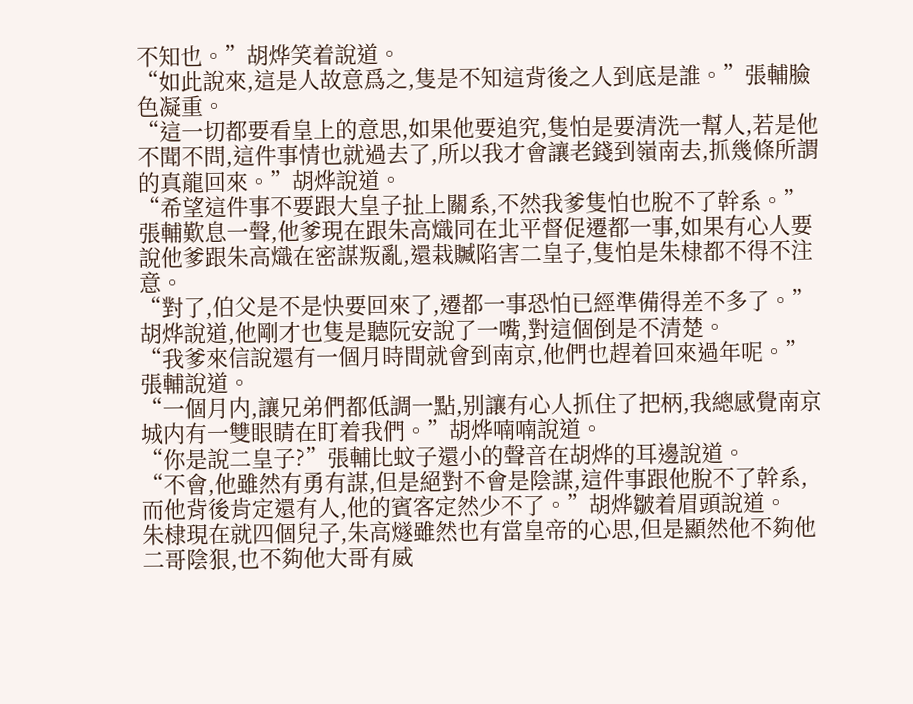不知也。”胡烨笑着說道。
“如此說來,這是人故意爲之,隻是不知這背後之人到底是誰。”張輔臉色凝重。
“這一切都要看皇上的意思,如果他要追究,隻怕是要清洗一幫人,若是他不聞不問,這件事情也就過去了,所以我才會讓老錢到嶺南去,抓幾條所謂的真龍回來。”胡烨說道。
“希望這件事不要跟大皇子扯上關系,不然我爹隻怕也脫不了幹系。”
張輔歎息一聲,他爹現在跟朱高熾同在北平督促遷都一事,如果有心人要說他爹跟朱高熾在密謀叛亂,還栽贓陷害二皇子,隻怕是朱棣都不得不注意。
“對了,伯父是不是快要回來了,遷都一事恐怕已經準備得差不多了。”胡烨說道,他剛才也隻是聽阮安說了一嘴,對這個倒是不清楚。
“我爹來信說還有一個月時間就會到南京,他們也趕着回來過年呢。”張輔說道。
“一個月内,讓兄弟們都低調一點,别讓有心人抓住了把柄,我總感覺南京城内有一雙眼睛在盯着我們。”胡烨喃喃說道。
“你是說二皇子?”張輔比蚊子還小的聲音在胡烨的耳邊說道。
“不會,他雖然有勇有謀,但是絕對不會是陰謀,這件事跟他脫不了幹系,而他背後肯定還有人,他的賓客定然少不了。”胡烨皺着眉頭說道。
朱棣現在就四個兒子,朱高燧雖然也有當皇帝的心思,但是顯然他不夠他二哥陰狠,也不夠他大哥有威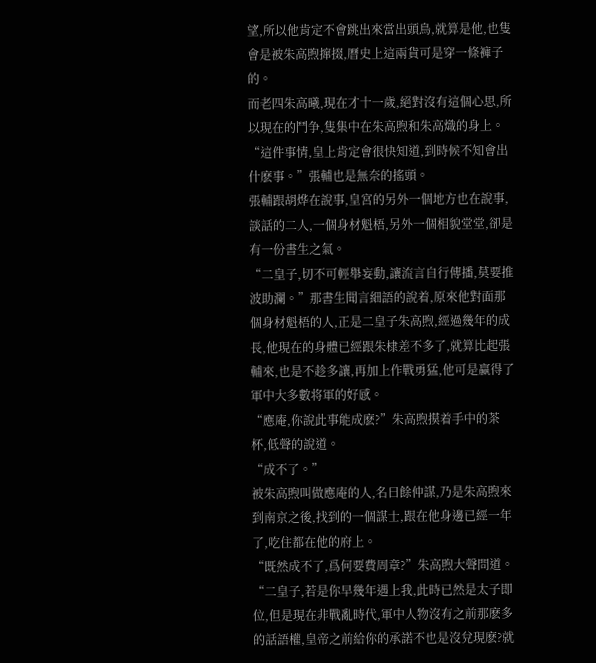望,所以他肯定不會跳出來當出頭鳥,就算是他,也隻會是被朱高煦撺掇,曆史上這兩貨可是穿一條褲子的。
而老四朱高曦,現在才十一歲,絕對沒有這個心思,所以現在的鬥争,隻集中在朱高煦和朱高熾的身上。
“這件事情,皇上肯定會很快知道,到時候不知會出什麽事。”張輔也是無奈的搖頭。
張輔跟胡烨在說事,皇宮的另外一個地方也在說事,談話的二人,一個身材魁梧,另外一個相貌堂堂,卻是有一份書生之氣。
“二皇子,切不可輕舉妄動,讓流言自行傳播,莫要推波助瀾。”那書生聞言細語的說着,原來他對面那個身材魁梧的人,正是二皇子朱高煦,經過幾年的成長,他現在的身體已經跟朱棣差不多了,就算比起張輔來,也是不趁多讓,再加上作戰勇猛,他可是赢得了軍中大多數将軍的好感。
“應庵,你說此事能成麽?”朱高煦摸着手中的茶杯,低聲的說道。
“成不了。”
被朱高煦叫做應庵的人,名曰餘仲謀,乃是朱高煦來到南京之後,找到的一個謀士,跟在他身邊已經一年了,吃住都在他的府上。
“既然成不了,爲何要費周章?”朱高煦大聲問道。
“二皇子,若是你早幾年遇上我,此時已然是太子即位,但是現在非戰亂時代,軍中人物沒有之前那麽多的話語權,皇帝之前給你的承諾不也是沒兌現麽?就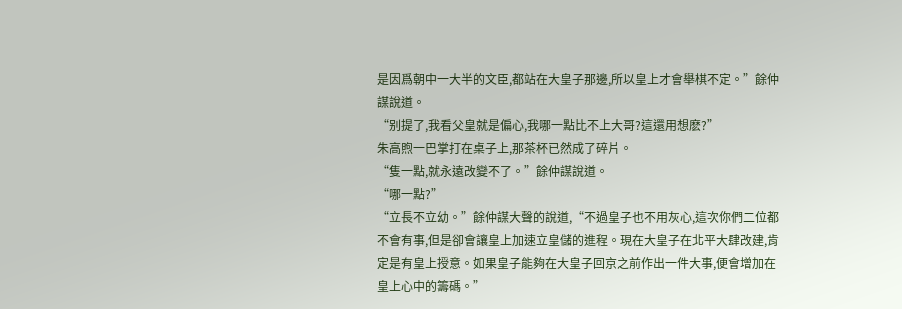是因爲朝中一大半的文臣,都站在大皇子那邊,所以皇上才會舉棋不定。”餘仲謀說道。
“别提了,我看父皇就是偏心,我哪一點比不上大哥?這還用想麽?”
朱高煦一巴掌打在桌子上,那茶杯已然成了碎片。
“隻一點,就永遠改變不了。”餘仲謀說道。
“哪一點?”
“立長不立幼。”餘仲謀大聲的說道,“不過皇子也不用灰心,這次你們二位都不會有事,但是卻會讓皇上加速立皇儲的進程。現在大皇子在北平大肆改建,肯定是有皇上授意。如果皇子能夠在大皇子回京之前作出一件大事,便會增加在皇上心中的籌碼。”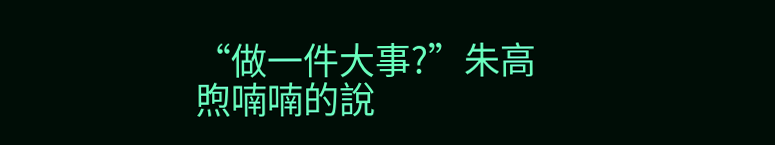“做一件大事?”朱高煦喃喃的說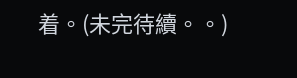着。(未完待續。。)